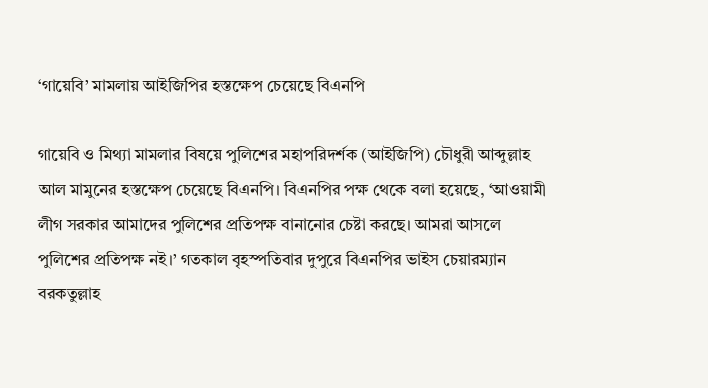‘গায়েবি’ মামলায় আইজিপির হস্তক্ষেপ চেয়েছে বিএনপি

গায়েবি ও মিথ্যা মামলার বিষয়ে পুলিশের মহাপরিদর্শক (আইজিপি) চৌধুরী আব্দুল্লাহ আল মামুনের হস্তক্ষেপ চেয়েছে বিএনপি। বিএনপির পক্ষ থেকে বলা হয়েছে, ‘আওয়ামী লীগ সরকার আমাদের পুলিশের প্রতিপক্ষ বানানোর চেষ্টা করছে। আমরা আসলে পুলিশের প্রতিপক্ষ নই।’ গতকাল বৃহস্পতিবার দুপুরে বিএনপির ভাইস চেয়ারম্যান বরকতুল্লাহ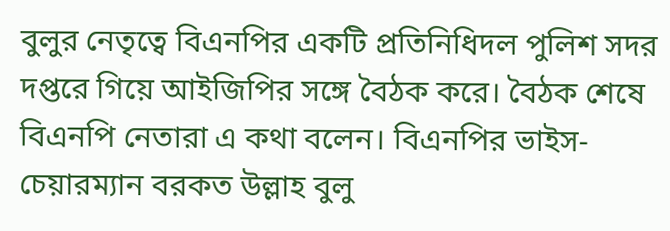বুলুর নেতৃত্বে বিএনপির একটি প্রতিনিধিদল পুলিশ সদর দপ্তরে গিয়ে আইজিপির সঙ্গে বৈঠক করে। বৈঠক শেষে বিএনপি নেতারা এ কথা বলেন। বিএনপির ভাইস-চেয়ারম্যান বরকত উল্লাহ বুলু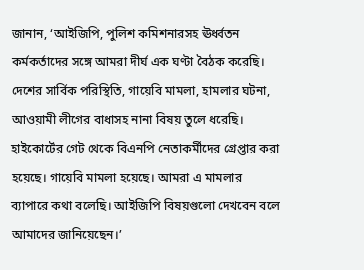জানান, ‘আইজিপি, পুলিশ কমিশনারসহ ঊর্ধ্বতন কর্মকর্তাদের সঙ্গে আমরা দীর্ঘ এক ঘণ্টা বৈঠক করেছি। দেশের সার্বিক পরিস্থিতি, গায়েবি মামলা, হামলার ঘটনা, আওয়ামী লীগের বাধাসহ নানা বিষয় তুলে ধরেছি। হাইকোর্টের গেট থেকে বিএনপি নেতাকর্মীদের গ্রেপ্তার করা হয়েছে। গায়েবি মামলা হয়েছে। আমরা এ মামলার ব্যাপারে কথা বলেছি। আইজিপি বিষয়গুলো দেখবেন বলে আমাদের জানিয়েছেন।’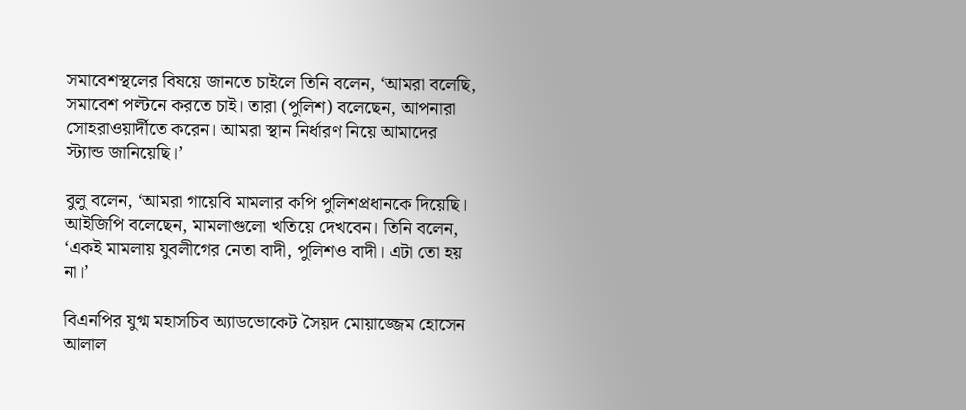সমাবেশস্থলের বিষয়ে জানতে চাইলে তিনি বলেন, ‘আমরা বলেছি, সমাবেশ পল্টনে করতে চাই। তারা (পুলিশ) বলেছেন, আপনারা সোহরাওয়ার্দীতে করেন। আমরা স্থান নির্ধারণ নিয়ে আমাদের স্ট্যান্ড জানিয়েছি।’

বুলু বলেন, ‘আমরা গায়েবি মামলার কপি পুলিশপ্রধানকে দিয়েছি। আইজিপি বলেছেন, মামলাগুলো খতিয়ে দেখবেন। তিনি বলেন, ‘একই মামলায় যুবলীগের নেতা বাদী, পুলিশও বাদী। এটা তো হয় না।’

বিএনপির যুগ্ম মহাসচিব অ্যাডভোকেট সৈয়দ মোয়াজ্জেম হোসেন আলাল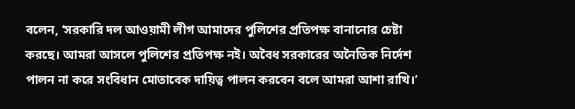বলেন, ‘সরকারি দল আওয়ামী লীগ আমাদের পুলিশের প্রতিপক্ষ বানানোর চেষ্টা করছে। আমরা আসলে পুলিশের প্রতিপক্ষ নই। অবৈধ সরকারের অনৈতিক নির্দেশ পালন না করে সংবিধান মোতাবেক দায়িত্ব পালন করবেন বলে আমরা আশা রাখি।’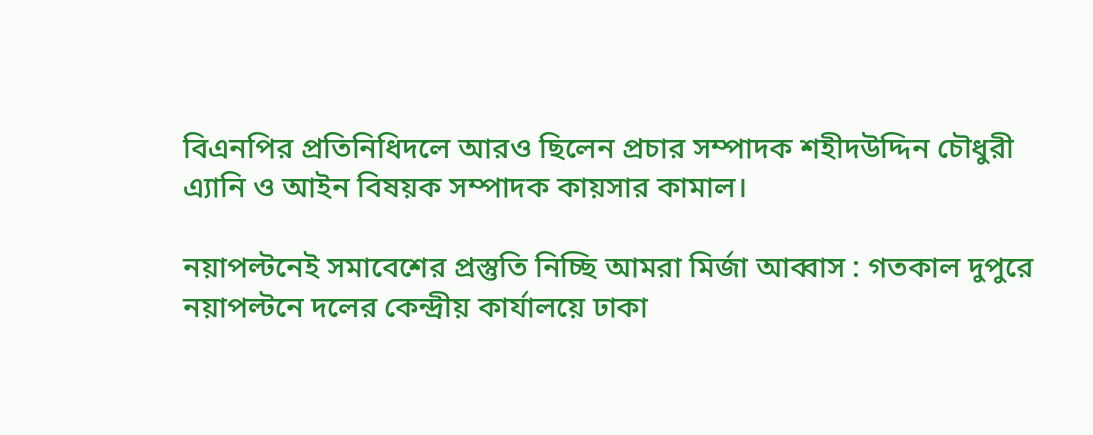বিএনপির প্রতিনিধিদলে আরও ছিলেন প্রচার সম্পাদক শহীদউদ্দিন চৌধুরী এ্যানি ও আইন বিষয়ক সম্পাদক কায়সার কামাল।

নয়াপল্টনেই সমাবেশের প্রস্তুতি নিচ্ছি আমরা মির্জা আব্বাস : গতকাল দুপুরে নয়াপল্টনে দলের কেন্দ্রীয় কার্যালয়ে ঢাকা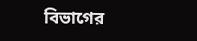বিভাগের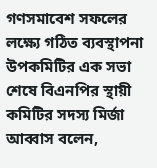গণসমাবেশ সফলের লক্ষ্যে গঠিত ব্যবস্থাপনা উপকমিটির এক সভা শেষে বিএনপির স্থায়ী কমিটির সদস্য মির্জা আব্বাস বলেন,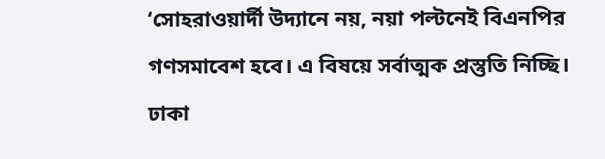‘সোহরাওয়ার্দী উদ্যানে নয়, নয়া পল্টনেই বিএনপির গণসমাবেশ হবে। এ বিষয়ে সর্বাত্মক প্রস্তুতি নিচ্ছি।  ঢাকা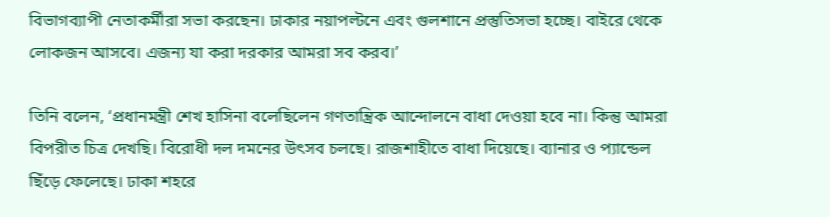বিভাগব্যাপী নেতাকর্মীরা সভা করছেন। ঢাকার নয়াপল্টনে এবং গুলশানে প্রস্তুতিসভা হচ্ছে। বাইরে থেকে লোকজন আসবে। এজন্য যা করা দরকার আমরা সব করব।’

তিনি বলেন, ‘প্রধানমন্ত্রী শেখ হাসিনা বলেছিলেন গণতান্ত্রিক আন্দোলনে বাধা দেওয়া হবে না। কিন্তু আমরা বিপরীত চিত্র দেখছি। বিরোধী দল দমনের উৎসব চলছে। রাজশাহীতে বাধা দিয়েছে। ব্যানার ও প্যান্ডেল ছিঁড়ে ফেলেছে। ঢাকা শহরে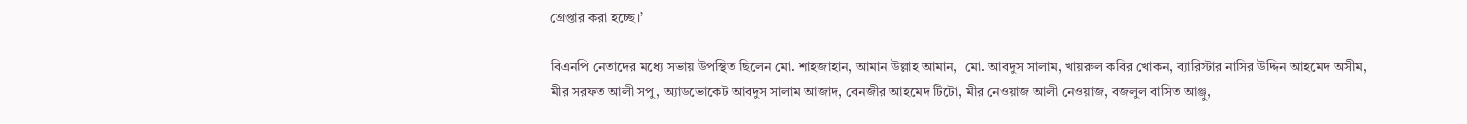গ্রেপ্তার করা হচ্ছে।’

বিএনপি নেতাদের মধ্যে সভায় উপস্থিত ছিলেন মো. শাহজাহান, আমান উল্লাহ আমান,  মো. আবদুস সালাম, খায়রুল কবির খোকন, ব্যারিস্টার নাসির উদ্দিন আহমেদ অসীম, মীর সরফত আলী সপু, অ্যাডভোকেট আবদুস সালাম আজাদ, বেনজীর আহমেদ টিটো, মীর নেওয়াজ আলী নেওয়াজ, বজলুল বাসিত আঞ্জু,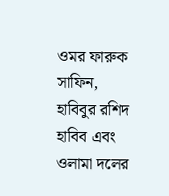ওমর ফারুক সাফিন, হাবিবুর রশিদ হাবিব এবং ওলামা দলের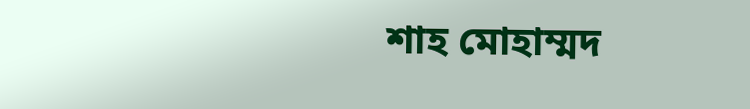শাহ মোহাম্মদ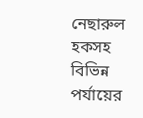নেছারুল হকসহ বিভিন্ন পর্যায়ের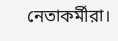নেতাকর্মীরা।